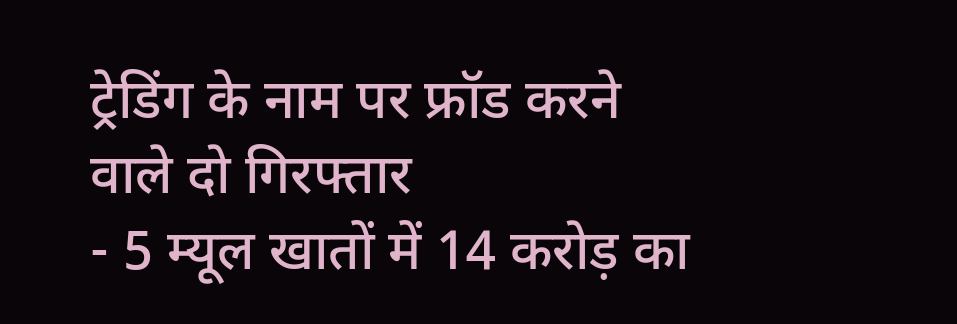ट्रेडिंग के नाम पर फ्रॉड करने वाले दो गिरफ्तार
- 5 म्यूल खातों में 14 करोड़ का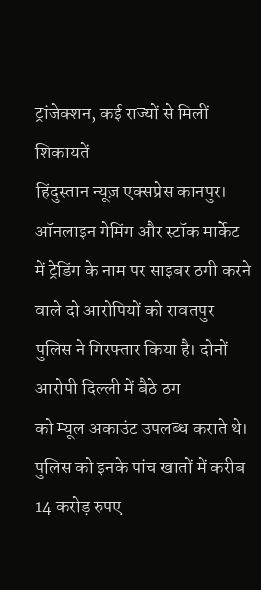ट्रांजेक्शन, कई राज्यों से मिलीं शिकायतें
हिंदुस्तान न्यूज़ एक्सप्रेस कानपुर। ऑनलाइन गेमिंग और स्टॉक मार्केट में ट्रेडिंग के नाम पर साइबर ठगी करने वाले दो आरोपियों को रावतपुर पुलिस ने गिरफ्तार किया है। दोनों आरोपी दिल्ली में बैठे ठग
को म्यूल अकाउंट उपलब्ध कराते थे। पुलिस को इनके पांच खातों में करीब 14 करोड़ रुपए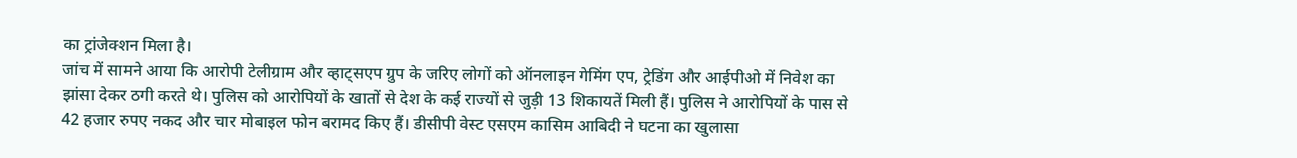का ट्रांजेक्शन मिला है।
जांच में सामने आया कि आरोपी टेलीग्राम और व्हाट्सएप ग्रुप के जरिए लोगों को ऑनलाइन गेमिंग एप, ट्रेडिंग और आईपीओ में निवेश का झांसा देकर ठगी करते थे। पुलिस को आरोपियों के खातों से देश के कई राज्यों से जुड़ी 13 शिकायतें मिली हैं। पुलिस ने आरोपियों के पास से 42 हजार रुपए नकद और चार मोबाइल फोन बरामद किए हैं। डीसीपी वेस्ट एसएम कासिम आबिदी ने घटना का खुलासा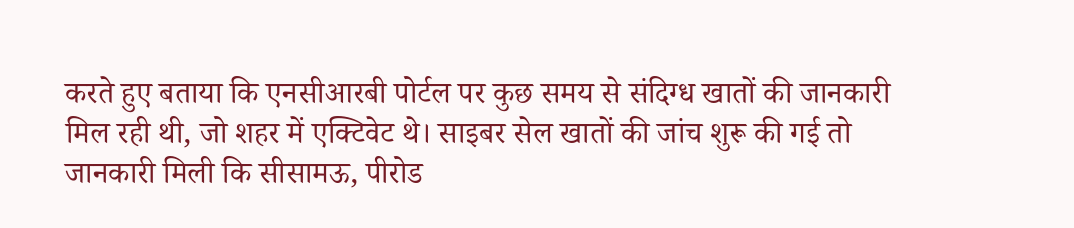करते हुए बताया कि एनसीआरबी पोर्टल पर कुछ समय से संदिग्ध खातों की जानकारी मिल रही थी, जो शहर में एक्टिवेट थे। साइबर सेल खातों की जांच शुरू की गई तो जानकारी मिली कि सीसामऊ, पीरोड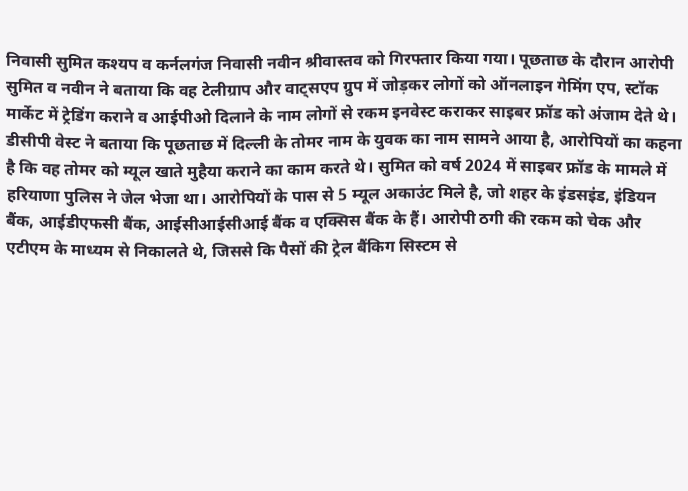निवासी सुमित कश्यप व कर्नलगंज निवासी नवीन श्रीवास्तव को गिरफ्तार किया गया। पूछताछ के दौरान आरोपी सुमित व नवीन ने बताया कि वह टेलीग्राप और वाट्सएप ग्रुप में जोड़कर लोगों को ऑनलाइन गेमिंग एप, स्टॉक मार्केट में ट्रेडिंग कराने व आईपीओ दिलाने के नाम लोगों से रकम इनवेस्ट कराकर साइबर फ्रॉड को अंजाम देते थे।
डीसीपी वेस्ट ने बताया कि पूछताछ में दिल्ली के तोमर नाम के युवक का नाम सामने आया है, आरोपियों का कहना है कि वह तोमर को म्यूल खाते मुहैया कराने का काम करते थे। सुमित को वर्ष 2024 में साइबर फ्रॉड के मामले में हरियाणा पुलिस ने जेल भेजा था। आरोपियों के पास से 5 म्यूल अकाउंट मिले है, जो शहर के इंडसइंड, इंडियन बैंक, आईडीएफसी बैंक, आईसीआईसीआई बैंक व एक्सिस बैंक के हैं। आरोपी ठगी की रकम को चेक और एटीएम के माध्यम से निकालते थे, जिससे कि पैसों की ट्रेल बैंकिग सिस्टम से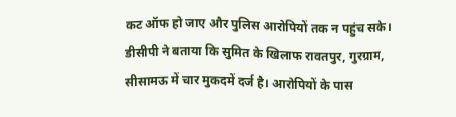कट ऑफ हो जाए और पुलिस आरोपियों तक न पहुंच सके। डीसीपी ने बताया कि सुमित के खिलाफ रावतपुर, गुरग्राम, सीसामऊ में चार मुकदमें दर्ज है। आरोपियों के पास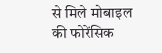से मिले मोबाइल की फोरेंसिक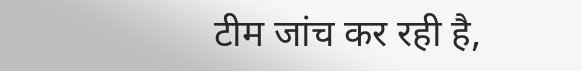टीम जांच कर रही है,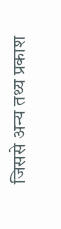जिससे अन्य तथ्य प्रकाश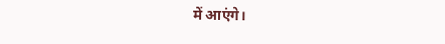में आएंगे।